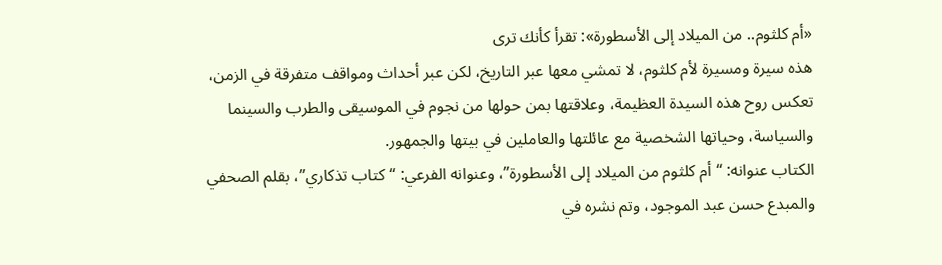«أم كلثوم.. من الميلاد إلى الأسطورة»: تقرأ كأنك ترى
هذه سيرة ومسيرة لأم كلثوم، لا تمشي معها عبر التاريخ، لكن عبر أحداث ومواقف متفرقة في الزمن، تعكس روح هذه السيدة العظيمة، وعلاقتها بمن حولها من نجوم في الموسيقى والطرب والسينما والسياسة، وحياتها الشخصية مع عائلتها والعاملين في بيتها والجمهور.
الكتاب عنوانه: “أم كلثوم من الميلاد إلى الأسطورة”، وعنوانه الفرعي: “كتاب تذكاري”، بقلم الصحفي والمبدع حسن عبد الموجود، وتم نشره في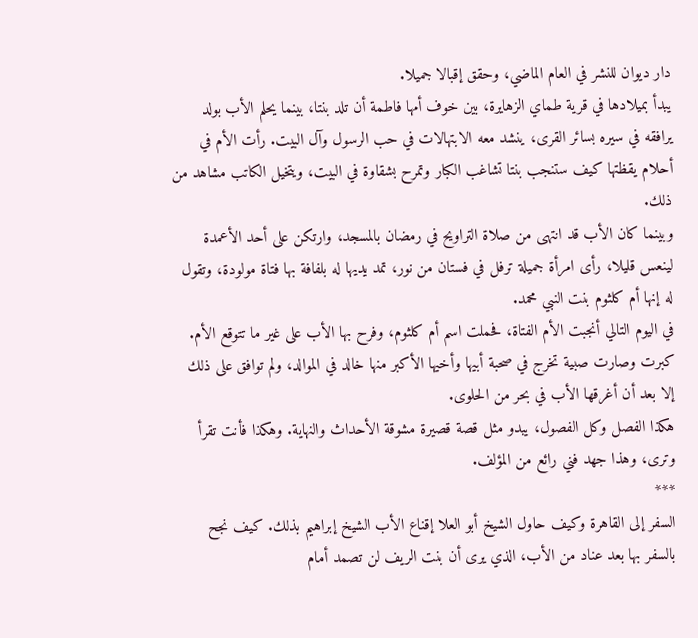دار ديوان للنشر في العام الماضي، وحقق إقبالا جميلا.
يبدأ بميلادها في قرية طماي الزهايرة، بين خوف أمها فاطمة أن تلد بنتا، بينما يحلم الأب بولد يرافقه في سيره بسائر القرى، ينشد معه الابتهالات في حب الرسول وآل البيت. رأت الأم في أحلام يقظتها كيف ستنجب بنتا تشاغب الكبار وتمرح بشقاوة في البيت، ويتخيل الكاتب مشاهد من ذلك.
وبينما كان الأب قد انتهى من صلاة التراويح في رمضان بالمسجد، وارتكن على أحد الأعمدة لينعس قليلا، رأى امرأة جميلة ترفل في فستان من نور، تمد يديها له بلفافة بها فتاة مولودة، وتقول له إنها أم كلثوم بنت النبي محمد.
في اليوم التالي أنجبت الأم الفتاة، فحملت اسم أم كلثوم، وفرح بها الأب على غير ما تتوقع الأم. كبرت وصارت صبية تخرج في صحبة أبيها وأخيها الأكبر منها خالد في الموالد، ولم توافق على ذلك إلا بعد أن أغرقها الأب في بحر من الحلوى.
هكذا الفصل وكل الفصول، يبدو مثل قصة قصيرة مشوقة الأحداث والنهاية. وهكذا فأنت تقرأ وترى، وهذا جهد فني رائع من المؤلف.
***
السفر إلى القاهرة وكيف حاول الشيخ أبو العلا إقناع الأب الشيخ إبراهيم بذلك. كيف نجح بالسفر بها بعد عناد من الأب، الذي يرى أن بنت الريف لن تصمد أمام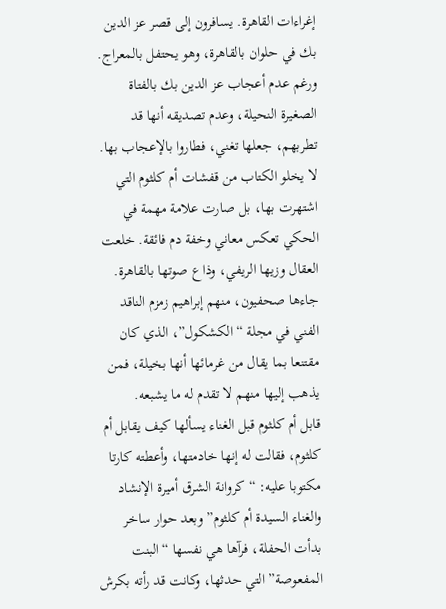إغراءات القاهرة. يسافرون إلى قصر عز الدين بك في حلوان بالقاهرة، وهو يحتفل بالمعراج. ورغم عدم أعجاب عز الدين بك بالفتاة الصغيرة النحيلة، وعدم تصديقه أنها قد تطربهم، جعلها تغني، فطاروا بالإعجاب بها.
لا يخلو الكتاب من قفشات أم كلثوم التي اشتهرت بها، بل صارت علامة مهمة في الحكي تعكس معاني وخفة دم فائقة. خلعت العقال وزيها الريفي، وذاع صوتها بالقاهرة. جاءها صحفيون، منهم إبراهيم زمزم الناقد الفني في مجلة “الكشكول”، الذي كان مقتنعا بما يقال من غرمائها أنها بخيلة، فمن يذهب إليها منهم لا تقدم له ما يشبعه.
قابل أم كلثوم قبل الغناء يسألها كيف يقابل أم كلثوم، فقالت له إنها خادمتها، وأعطته كارتا مكتوبا عليه: “كروانة الشرق أميرة الإنشاد والغناء السيدة أم كلثوم” وبعد حوار ساخر بدأت الحفلة، فرآها هي نفسها “البنت المفعوصة” التي حدثها، وكانت قد رأته بكرش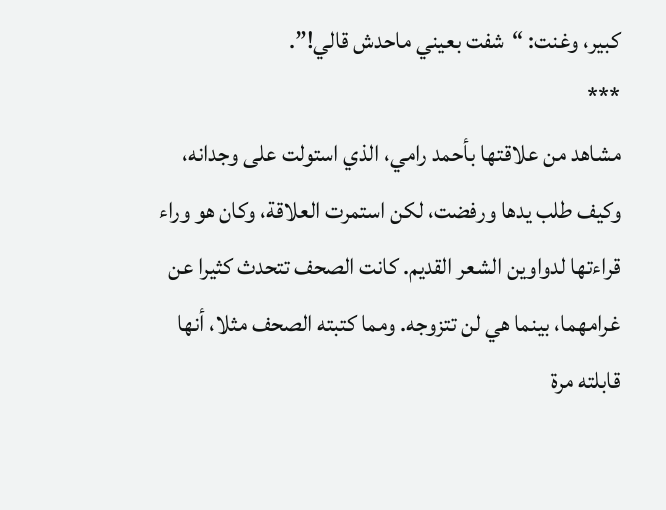كبير، وغنت: “شفت بعيني ماحدش قالي!”.
***
مشاهد من علاقتها بأحمد رامي، الذي استولت على وجدانه، وكيف طلب يدها ورفضت، لكن استمرت العلاقة، وكان هو وراء قراءتها لدواوين الشعر القديم. كانت الصحف تتحدث كثيرا عن غرامهما، بينما هي لن تتزوجه. ومما كتبته الصحف مثلا، أنها قابلته مرة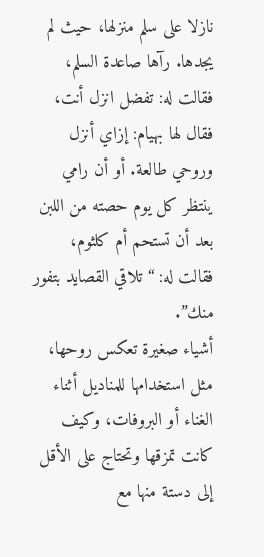نازلا على سلم منزلها، حيث لم يجدها. رآها صاعدة السلم، فقالت له: تفضل انزل أنت، فقال لها بهيام: إزاي أنزل وروحي طالعة. أو أن رامي ينتظر كل يوم حصته من اللبن بعد أن تستحم أم كلثوم، فقالت له: “تلاقي القصايد بتفور منك”.
أشياء صغيرة تعكس روحها، مثل استخدامها للمناديل أثناء الغناء أو البروفات، وكيف كانت تمزقها وتحتاج على الأقل إلى دستة منها مع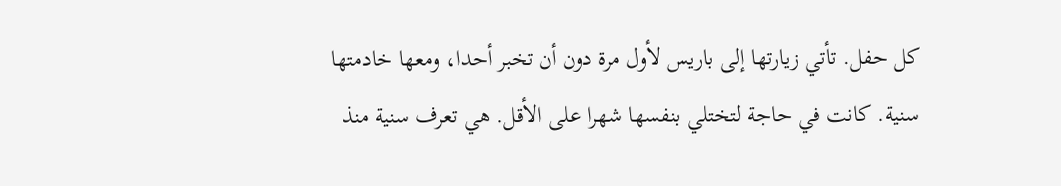كل حفل. تأتي زيارتها إلى باريس لأول مرة دون أن تخبر أحدا، ومعها خادمتها سنية. كانت في حاجة لتختلي بنفسها شهرا على الأقل. هي تعرف سنية منذ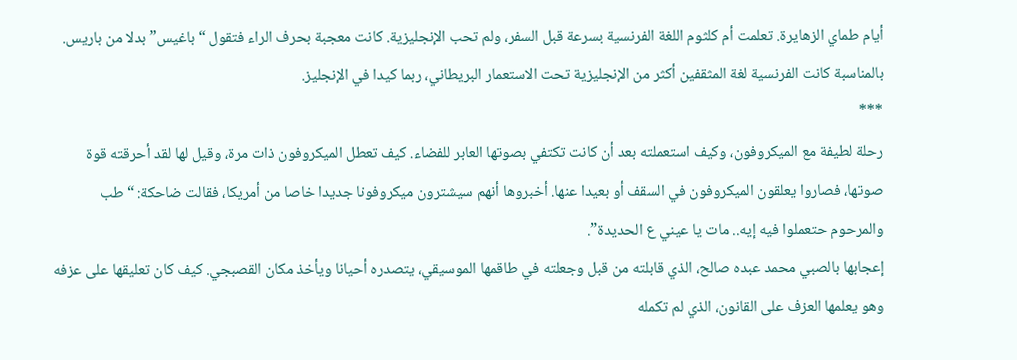أيام طماي الزهايرة. تعلمت أم كلثوم اللغة الفرنسية بسرعة قبل السفر، ولم تحب الإنجليزية. كانت معجبة بحرف الراء فتقول “باغيس” بدلا من باريس.
بالمناسبة كانت الفرنسية لغة المثقفين أكثر من الإنجليزية تحت الاستعمار البريطاني، ربما كيدا في الإنجليز.
***
رحلة لطيفة مع الميكروفون، وكيف استعملته بعد أن كانت تكتفي بصوتها العابر للفضاء. كيف تعطل الميكروفون ذات مرة، وقيل لها لقد أحرقته قوة صوتها، فصاروا يعلقون الميكروفون في السقف أو بعيدا عنها. أخبروها أنهم سيشترون ميكروفونا جديدا خاصا من أمريكا، فقالت ضاحكة: “طب والمرحوم حتعملوا فيه إيه.. مات يا عيني ع الحديدة”.
إعجابها بالصبي محمد عبده صالح، الذي قابلته من قبل وجعلته في طاقمها الموسيقي، يتصدره أحيانا ويأخذ مكان القصبجي. كيف كان تعليقها على عزفه وهو يعلمها العزف على القانون، الذي لم تكمله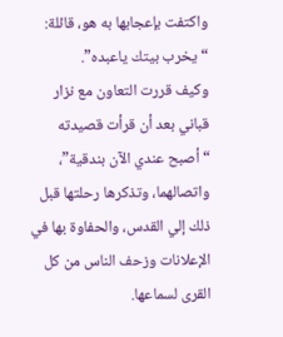واكتفت بإعجابها به هو، قائلة: “يخرب بيتك ياعبده”.
وكيف قررت التعاون مع نزار قباني بعد أن قرأت قصيدته “أصبح عندي الآن بندقية”، واتصالهما، وتذكرها رحلتها قبل ذلك إلي القدس، والحفاوة بها في الإعلانات وزحف الناس من كل القرى لسماعها.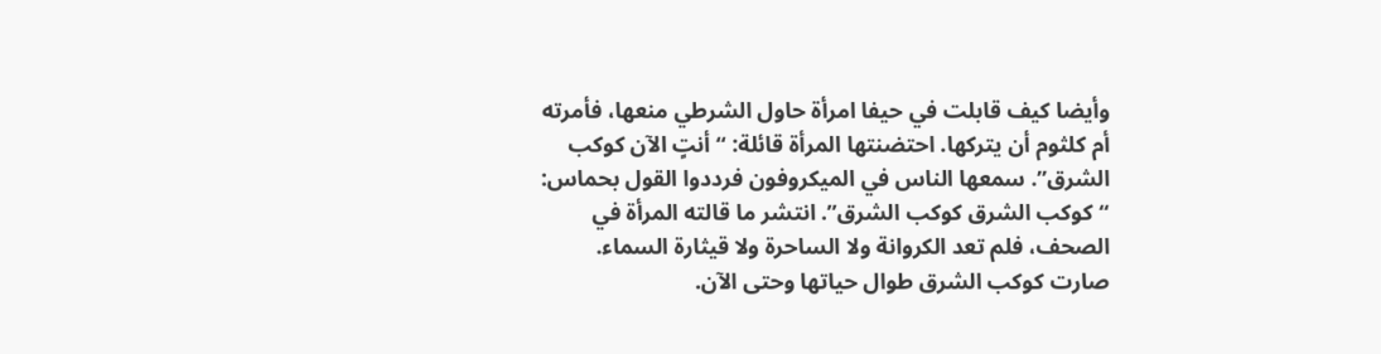وأيضا كيف قابلت في حيفا امرأة حاول الشرطي منعها، فأمرته أم كلثوم أن يتركها. احتضنتها المرأة قائلة: “أنتٍ الآن كوكب الشرق”. سمعها الناس في الميكروفون فرددوا القول بحماس: “كوكب الشرق كوكب الشرق”. انتشر ما قالته المرأة في الصحف، فلم تعد الكروانة ولا الساحرة ولا قيثارة السماء. صارت كوكب الشرق طوال حياتها وحتى الآن.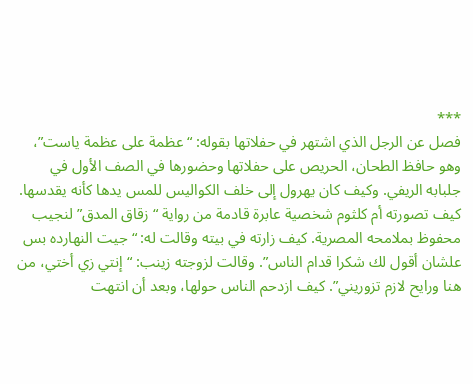***
فصل عن الرجل الذي اشتهر في حفلاتها بقوله: “عظمة على عظمة ياست”، وهو حافظ الطحان، الحريص على حفلاتها وحضورها في الصف الأول في جلبابه الريفي. وكيف كان يهرول إلى خلف الكواليس للمس يدها كأنه يقدسها.
كيف تصورته أم كلثوم شخصية عابرة قادمة من رواية “زقاق المدق” لنجيب محفوظ بملامحه المصرية. كيف زارته في بيته وقالت له: “جيت النهارده بس علشان أقول لك شكرا قدام الناس”. وقالت لزوجته زينب: “إنتي زي أختي، من هنا ورايح لازم تزوريني”. كيف ازدحم الناس حولها، وبعد أن انتهت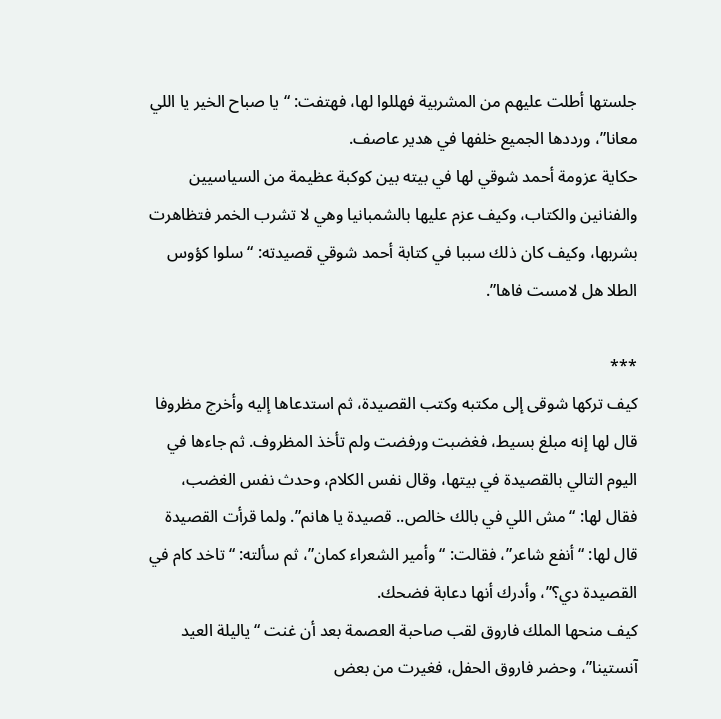جلستها أطلت عليهم من المشربية فهللوا لها، فهتفت: “يا صباح الخير يا اللي معانا”، ورددها الجميع خلفها في هدير عاصف.
حكاية عزومة أحمد شوقي لها في بيته بين كوكبة عظيمة من السياسيين والفنانين والكتاب، وكيف عزم عليها بالشمبانيا وهي لا تشرب الخمر فتظاهرت بشربها، وكيف كان ذلك سببا في كتابة أحمد شوقي قصيدته: “سلوا كؤوس الطلا هل لامست فاها”.

***
كيف تركها شوقى إلى مكتبه وكتب القصيدة، ثم استدعاها إليه وأخرج مظروفا قال لها إنه مبلغ بسيط، فغضبت ورفضت ولم تأخذ المظروف. ثم جاءها في اليوم التالي بالقصيدة في بيتها، وقال نفس الكلام، وحدث نفس الغضب، فقال لها: “مش اللي في بالك خالص.. قصيدة يا هانم”. ولما قرأت القصيدة قال لها: “أنفع شاعر”، فقالت: “وأمير الشعراء كمان”، ثم سألته: “تاخد كام في القصيدة دي؟”، وأدرك أنها دعابة فضحك.
كيف منحها الملك فاروق لقب صاحبة العصمة بعد أن غنت “ياليلة العيد آنستينا”، وحضر فاروق الحفل، فغيرت من بعض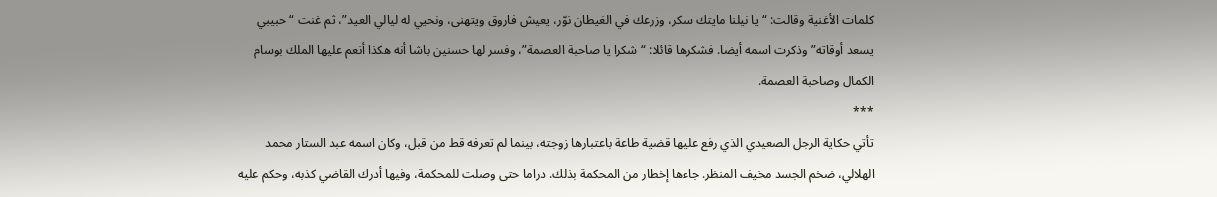كلمات الأغنية وقالت: “يا نيلنا مايتك سكر، وزرعك في الغيطان نوّر، يعيش فاروق ويتهنى، ونحيي له ليالي العيد”، ثم غنت “حبيبي يسعد أوقاته” وذكرت اسمه أيضا. فشكرها قائلا: “شكرا يا صاحبة العصمة”، وفسر لها حسنين باشا أنه هكذا أنعم عليها الملك بوسام الكمال وصاحبة العصمة.
***
تأتي حكاية الرجل الصعيدي الذي رفع عليها قضية طاعة باعتبارها زوجته، بينما لم تعرفه قط من قبل، وكان اسمه عبد الستار محمد الهلالي، ضخم الجسد مخيف المنظر. جاءها إخطار من المحكمة بذلك. دراما حتى وصلت للمحكمة، وفيها أدرك القاضي كذبه، وحكم عليه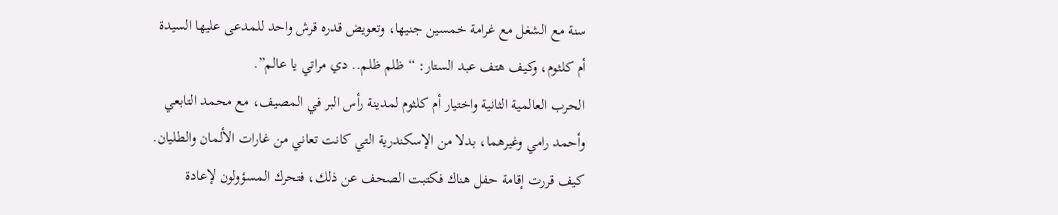سنة مع الشغل مع غرامة خمسين جنيها، وتعويض قدره قرش واحد للمدعى عليها السيدة أم كلثوم، وكيف هتف عبد الستار: “ظلم ظلم.. دي مراتي يا عالم”.
الحرب العالمية الثانية واختيار أم كلثوم لمدينة رأس البر في المصيف، مع محمد التابعي وأحمد رامي وغيرهما، بدلا من الإسكندرية التي كانت تعاني من غارات الألمان والطليان. كيف قررت إقامة حفل هناك فكتبت الصحف عن ذلك، فتحرك المسؤولون لإعادة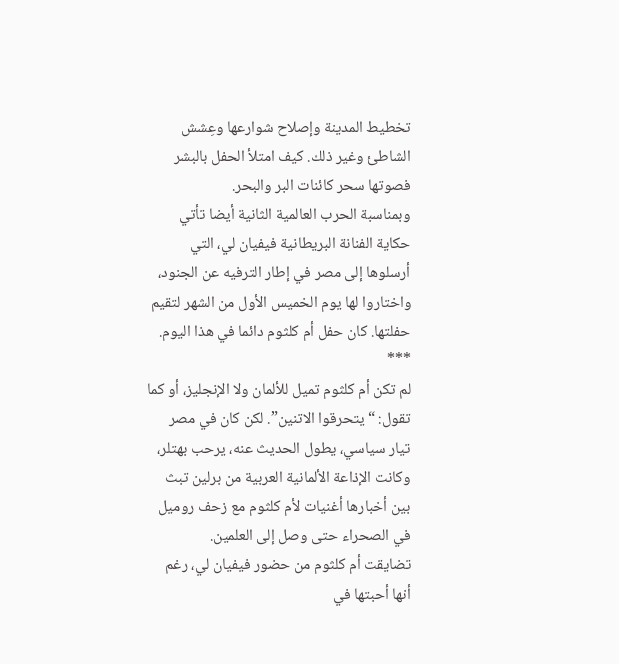تخطيط المدينة وإصلاح شوارعها وعِشش الشاطئ وغير ذلك. كيف امتلأ الحفل بالبشر فصوتها سحر كائنات البر والبحر.
وبمناسبة الحرب العالمية الثانية أيضا تأتي حكاية الفنانة البريطانية فيفيان لي، التي أرسلوها إلى مصر في إطار الترفيه عن الجنود، واختاروا لها يوم الخميس الأول من الشهر لتقيم حفلتها. كان حفل أم كلثوم دائما في هذا اليوم.
***
لم تكن أم كلثوم تميل للألمان ولا الإنجليز، أو كما تقول: “يتحرقوا الاتنين”. لكن كان في مصر تيار سياسي، يطول الحديث عنه، يرحب بهتلر، وكانت الإذاعة الألمانية العربية من برلين تبث بين أخبارها أغنيات لأم كلثوم مع زحف روميل في الصحراء حتى وصل إلى العلمين.
تضايقت أم كلثوم من حضور فيفيان لي، رغم أنها أحبتها في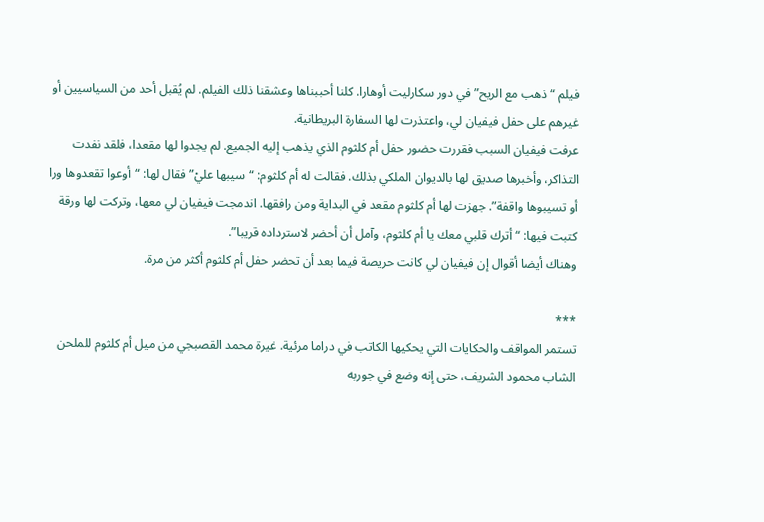فيلم “ذهب مع الريح” في دور سكارليت أوهارا. كلنا أحببناها وعشقنا ذلك الفيلم. لم يُقبل أحد من السياسيين أو غيرهم على حفل فيفيان لي، واعتذرت لها السفارة البريطانية.
عرفت فيفيان السبب فقررت حضور حفل أم كلثوم الذي يذهب إليه الجميع. لم يجدوا لها مقعدا، فلقد نفدت التذاكر، وأخبرها صديق لها بالديوان الملكي بذلك. فقالت له أم كلثوم: “سيبها عليْ” فقال لها: “أوعوا تقعدوها ورا أو تسيبوها واقفة”. جهزت لها أم كلثوم مقعد في البداية ومن رافقها. اندمجت فيفيان لي معها، وتركت لها ورقة كتبت فيها: “أترك قلبي معك يا أم كلثوم، وآمل أن أحضر لاسترداده قريبا”.
وهناك أيضا أقوال إن فيفيان لي كانت حريصة فيما بعد أن تحضر حفل أم كلثوم أكثر من مرة.

***
تستمر المواقف والحكايات التي يحكيها الكاتب في دراما مرئية. غيرة محمد القصبجي من ميل أم كلثوم للملحن الشاب محمود الشريف، حتى إنه وضع في جوربه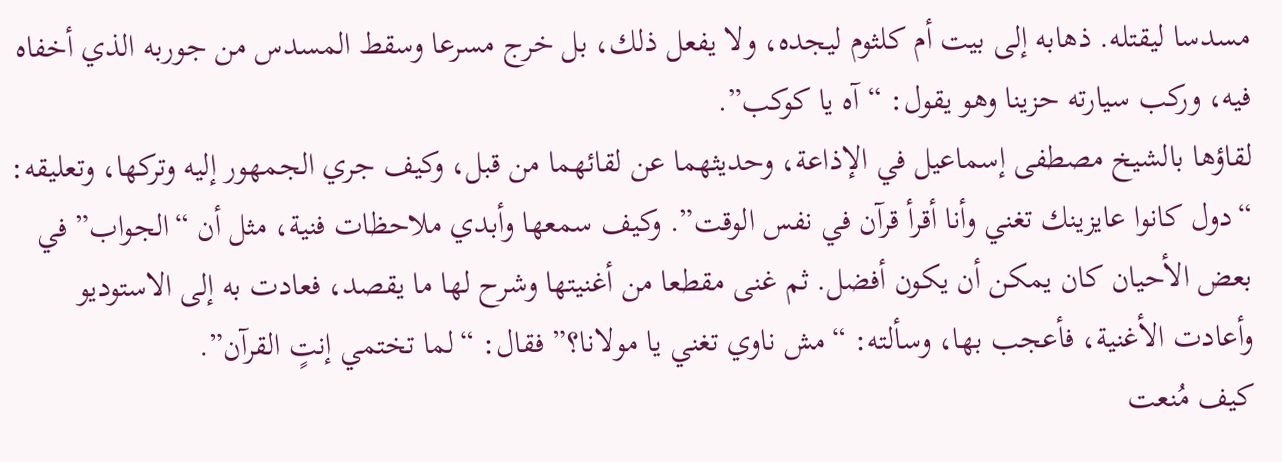مسدسا ليقتله. ذهابه إلى بيت أم كلثوم ليجده، ولا يفعل ذلك، بل خرج مسرعا وسقط المسدس من جوربه الذي أخفاه فيه، وركب سيارته حزينا وهو يقول: “آه يا كوكب”.
لقاؤها بالشيخ مصطفى إسماعيل في الإذاعة، وحديثهما عن لقائهما من قبل، وكيف جري الجمهور إليه وتركها، وتعليقه: “دول كانوا عايزينك تغني وأنا أقرأ قرآن في نفس الوقت”. وكيف سمعها وأبدي ملاحظات فنية، مثل أن “الجواب” في بعض الأحيان كان يمكن أن يكون أفضل. ثم غنى مقطعا من أغنيتها وشرح لها ما يقصد، فعادت به إلى الاستوديو وأعادت الأغنية، فأعجب بها، وسألته: “مش ناوي تغني يا مولانا؟” فقال: “لما تختمي إنتٍ القرآن”.
كيف مُنعت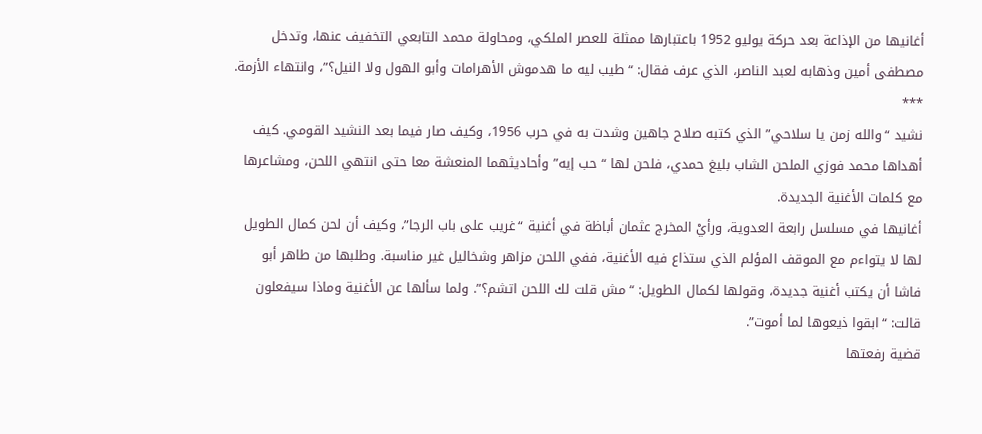أغانيها من الإذاعة بعد حركة يوليو 1952 باعتبارها ممثلة للعصر الملكي، ومحاولة محمد التابعي التخفيف عنها، وتدخل مصطفى أمين وذهابه لعبد الناصر، الذي عرف فقال: “طيب ليه ما هدموش الأهرامات وأبو الهول ولا النيل؟”، وانتهاء الأزمة.
***
نشيد “والله زمن يا سلاحي” الذي كتبه صلاح جاهين وشدت به في حرب 1956، وكيف صار فيما بعد النشيد القومي. كيف أهداها محمد فوزي الملحن الشاب بليغ حمدي، فلحن لها “حب إيه” وأحاديثهما المنعشة معا حتى انتهي اللحن، ومشاعرها مع كلمات الأغنية الجديدة.
أغانيها في مسلسل رابعة العدوية، ورأيْ المخرج عثمان أباظة في أغنية “غريب على باب الرجا”، وكيف أن لحن كمال الطويل لها لا يتواءم مع الموقف المؤلم الذي ستذاع فيه الأغنية، ففي اللحن مزاهر وشخاليل غير مناسبة. وطلبها من طاهر أبو فاشا أن يكتب أغنية جديدة، وقولها لكمال الطويل: “مش قلت لك اللحن اتشم؟”. ولما سألها عن الأغنية وماذا سيفعلون قالت: “ابقوا ذيعوها لما أموت”.
قضية رفعتها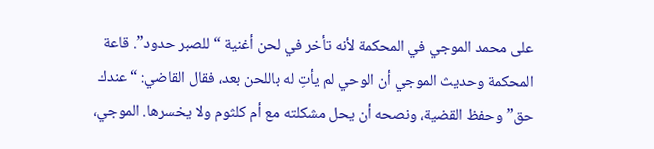على محمد الموجي في المحكمة لأنه تأخر في لحن أغنية “للصبر حدود”. قاعة المحكمة وحديث الموجي أن الوحي لم يأتِ له باللحن بعد، فقال القاضي: “عندك حق” وحفظ القضية، ونصحه أن يحل مشكلته مع أم كلثوم ولا يخسرها. الموجي،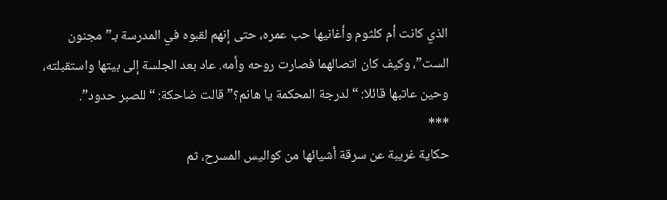الذي كانت أم كلثوم وأغانيها حب عمره، حتى إنهم لقبوه في المدرسة بـ”مجنون الست”، وكيف كان اتصالهما فصارت روحه وأمه. عاد بعد الجلسة إلى بيتها واستقبلته، وحين عاتبها قائلا: “لدرجة المحكمة يا هانم؟” قالت ضاحكة: “للصبر حدود”.
***
حكاية غريبة عن سرقة أشيائها من كواليس المسرح، ثم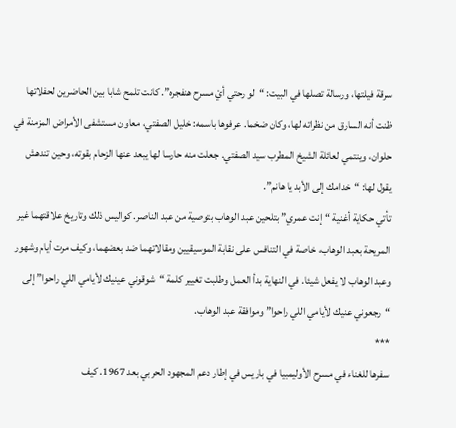سرقة فيلتها، ورسالة تصلها في البيت: “لو رحتي أيْ مسرح هنفجره”. كانت تلمح شابا بين الحاضرين لحفلاتها ظنت أنه السارق من نظراته لها، وكان ضخما. عرفوها باسمه: خليل الصفتي، معاون مستشفى الأمراض المزمنة في حلوان، وينتمي لعائلة الشيخ المطرب سيد الصفتي. جعلت منه حارسا لها يبعد عنها الزحام بقوته، وحين تندهش يقول لها: “خدامك إلى الأبد يا هانم”.
تأتي حكاية أغنية “إنت عمري” بتلحين عبد الوهاب بتوصية من عبد الناصر. كواليس ذلك وتاريخ علاقتهما غير المريحة بعبد الوهاب، خاصة في التنافس على نقابة الموسيقيين ومقالاتهما ضد بعضهما، وكيف مرت أيام وشهور وعبد الوهاب لا يفعل شيئا. في النهاية بدأ العمل وطلبت تغيير كلمة “شوقوني عينيك لأيامي اللي راحوا” إلى “رجعوني عنيك لأيامي اللي راحوا” وموافقة عبد الوهاب.
***
سفرها للغناء في مسرح الأوليمبيا في باريس في إطار دعم المجهود الحربي بعد 1967. كيف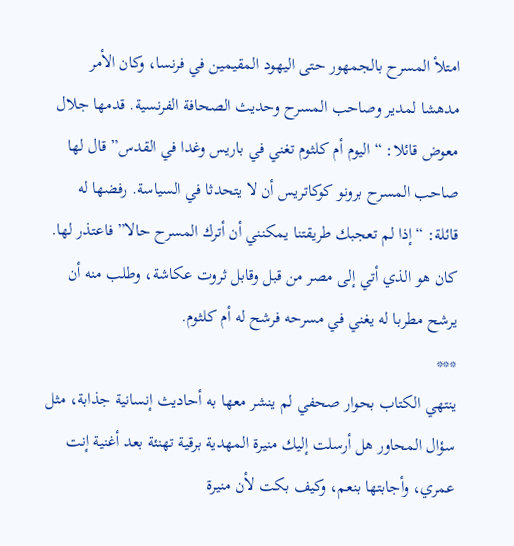امتلأ المسرح بالجمهور حتى اليهود المقيمين في فرنسا، وكان الأمر مدهشا لمدير وصاحب المسرح وحديث الصحافة الفرنسية. قدمها جلال معوض قائلا: “اليوم أم كلثوم تغني في باريس وغدا في القدس” قال لها صاحب المسرح برونو كوكاتريس أن لا يتحدثا في السياسة. رفضها له قائلة: “إذا لم تعجبك طريقتنا يمكنني أن أترك المسرح حالا” فاعتذر لها. كان هو الذي أتي إلى مصر من قبل وقابل ثروت عكاشة، وطلب منه أن يرشح مطربا له يغني في مسرحه فرشح له أم كلثوم.
***
ينتهي الكتاب بحوار صحفي لم ينشر معها به أحاديث إنسانية جذابة، مثل سؤال المحاور هل أرسلت إليك منيرة المهدية برقية تهنئة بعد أغنية إنت عمري، وأجابتها بنعم، وكيف بكت لأن منيرة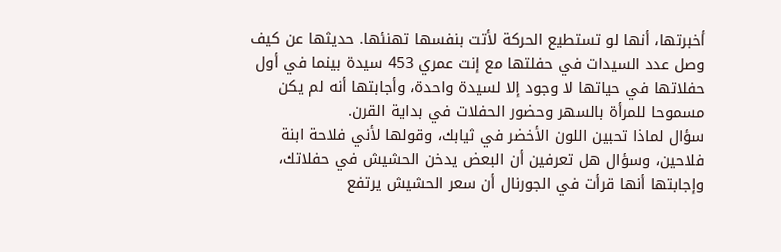أخبرتها، أنها لو تستطيع الحركة لأتت بنفسها تهنئها. حديثها عن كيف وصل عدد السيدات في حفلتها مع إنت عمري 453 سيدة بينما في أول حفلاتها في حياتها لا وجود إلا لسيدة واحدة، وأجابتها أنه لم يكن مسموحا للمرأة بالسهر وحضور الحفلات في بداية القرن.
سؤال لماذا تحبين اللون الأخضر في ثيابك، وقولها لأني فلاحة ابنة فلاحين، وسؤال هل تعرفين أن البعض يدخن الحشيش في حفلاتك، وإجابتها أنها قرأت في الجورنال أن سعر الحشيش يرتفع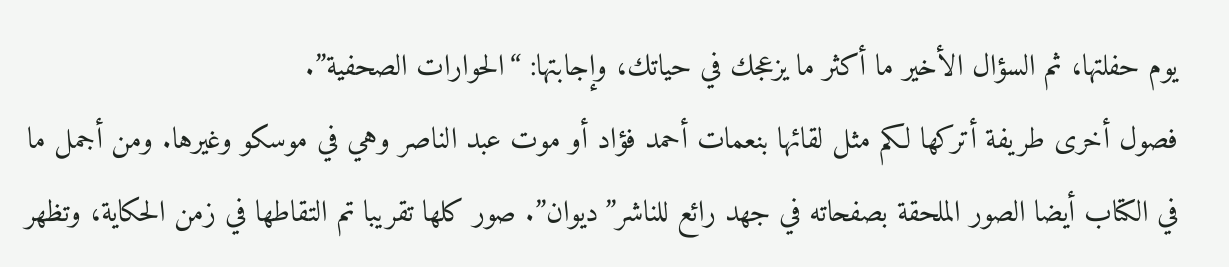يوم حفلتها، ثم السؤال الأخير ما أكثر ما يزعجك في حياتك، وإجابتها: “الحوارات الصحفية”.
فصول أخرى طريفة أتركها لكم مثل لقائها بنعمات أحمد فؤاد أو موت عبد الناصر وهي في موسكو وغيرها. ومن أجمل ما في الكتاب أيضا الصور الملحقة بصفحاته في جهد رائع للناشر”ديوان”. صور كلها تقريبا تم التقاطها في زمن الحكاية، وتظهر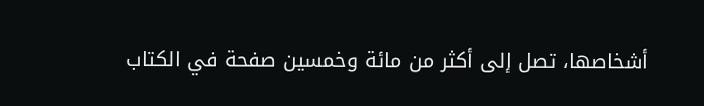أشخاصها، تصل إلى أكثر من مائة وخمسين صفحة في الكتاب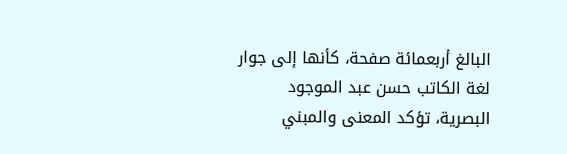البالغ أربعمائة صفحة، كأنها إلى جوار لغة الكاتب حسن عبد الموجود البصرية، تؤكد المعنى والمبني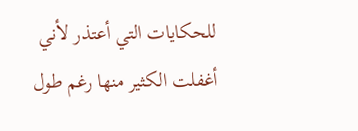للحكايات التي أعتذر لأني أغفلت الكثير منها رغم طول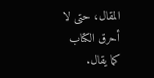المقال، حتى لا أحرق الكتاب كما يقال.